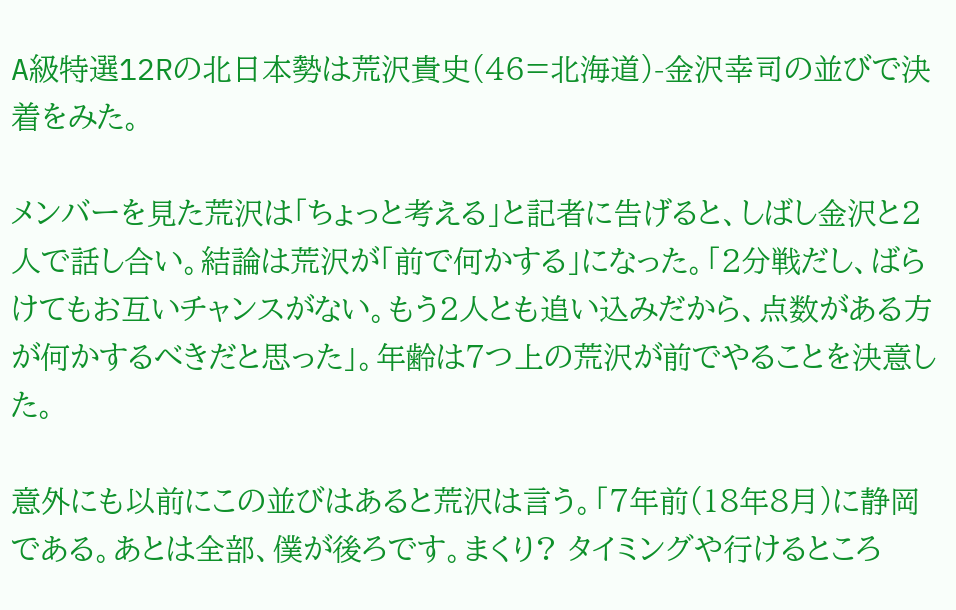A級特選12Rの北日本勢は荒沢貴史(46=北海道)-金沢幸司の並びで決着をみた。

メンバーを見た荒沢は「ちょっと考える」と記者に告げると、しばし金沢と2人で話し合い。結論は荒沢が「前で何かする」になった。「2分戦だし、ばらけてもお互いチャンスがない。もう2人とも追い込みだから、点数がある方が何かするべきだと思った」。年齢は7つ上の荒沢が前でやることを決意した。

意外にも以前にこの並びはあると荒沢は言う。「7年前(18年8月)に静岡である。あとは全部、僕が後ろです。まくり? タイミングや行けるところ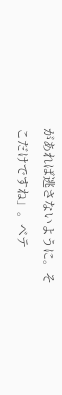があれば逃さないように。そこだけですね」。ベテ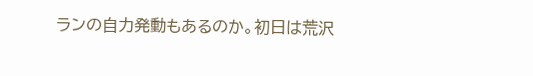ランの自力発動もあるのか。初日は荒沢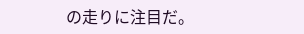の走りに注目だ。